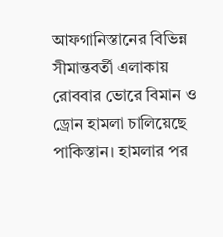আফগানিস্তানের বিভিন্ন সীমান্তবর্তী এলাকায় রোববার ভোরে বিমান ও ড্রোন হামলা চালিয়েছে পাকিস্তান। হামলার পর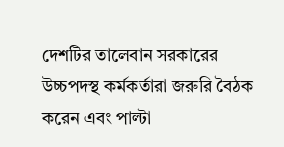দেশটির তালেবান সরকারের উচ্চপদস্থ কর্মকর্তারা জরুরি বৈঠক করেন এবং পাল্টা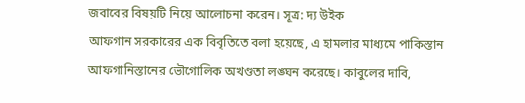জবাবের বিষয়টি নিয়ে আলোচনা করেন। সূত্র: দ্য উইক
আফগান সরকারের এক বিবৃতিতে বলা হয়েছে, এ হামলার মাধ্যমে পাকিস্তান আফগানিস্তানের ভৌগোলিক অখণ্ডতা লঙ্ঘন করেছে। কাবুলের দাবি,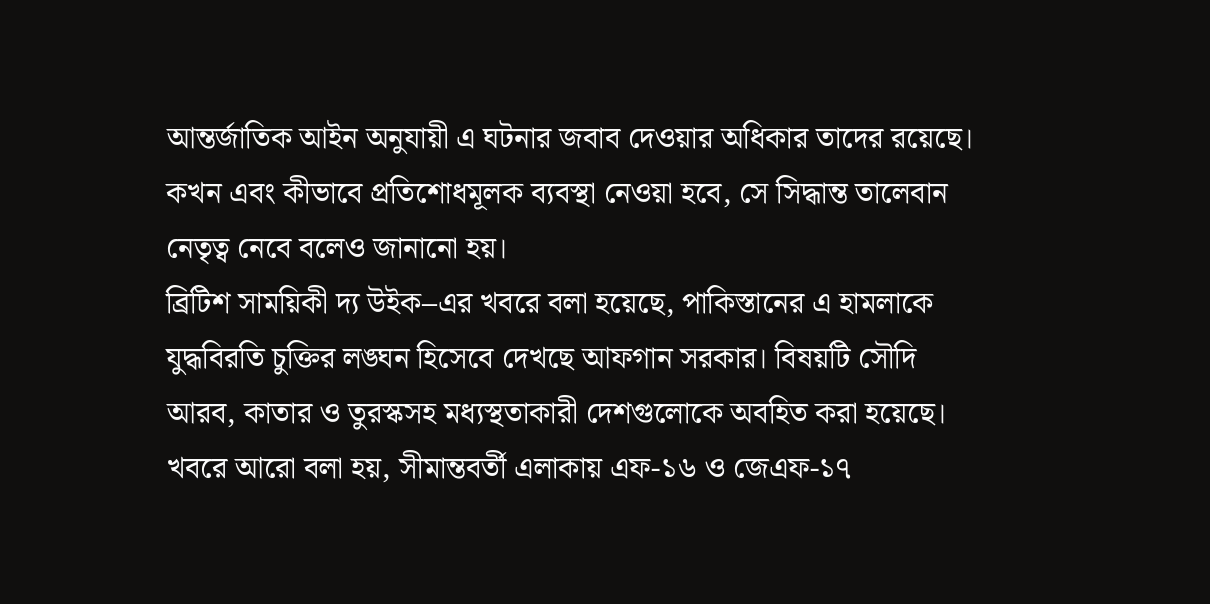আন্তর্জাতিক আইন অনুযায়ী এ ঘটনার জবাব দেওয়ার অধিকার তাদের রয়েছে। কখন এবং কীভাবে প্রতিশোধমূলক ব্যবস্থা নেওয়া হবে, সে সিদ্ধান্ত তালেবান নেতৃত্ব নেবে বলেও জানানো হয়।
ব্রিটিশ সাময়িকী দ্য উইক–এর খবরে বলা হয়েছে, পাকিস্তানের এ হামলাকে যুদ্ধবিরতি চুক্তির লঙ্ঘন হিসেবে দেখছে আফগান সরকার। বিষয়টি সৌদি আরব, কাতার ও তুরস্কসহ মধ্যস্থতাকারী দেশগুলোকে অবহিত করা হয়েছে।
খবরে আরো বলা হয়, সীমান্তবর্তী এলাকায় এফ-১৬ ও জেএফ-১৭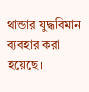থান্ডার যুদ্ধবিমান ব্যবহার করা হয়েছে।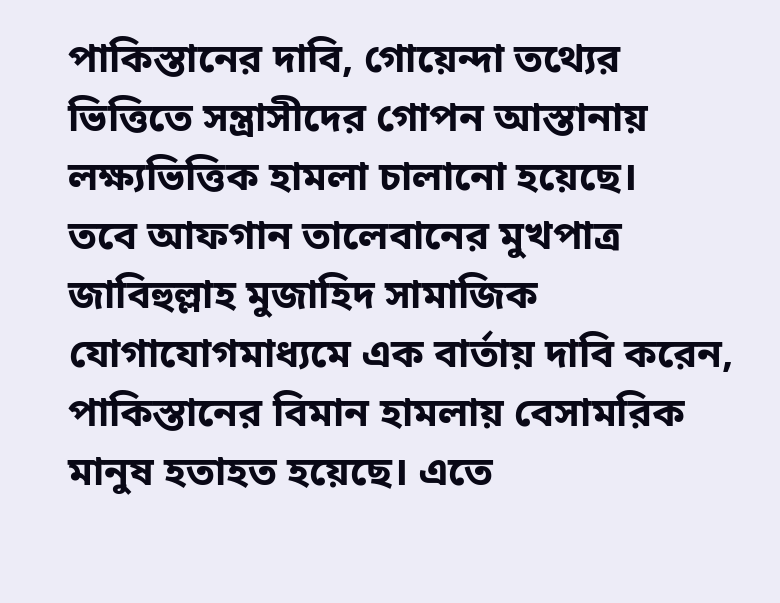পাকিস্তানের দাবি, গোয়েন্দা তথ্যের ভিত্তিতে সন্ত্রাসীদের গোপন আস্তানায় লক্ষ্যভিত্তিক হামলা চালানো হয়েছে।
তবে আফগান তালেবানের মুখপাত্র জাবিহুল্লাহ মুজাহিদ সামাজিক যোগাযোগমাধ্যমে এক বার্তায় দাবি করেন, পাকিস্তানের বিমান হামলায় বেসামরিক মানুষ হতাহত হয়েছে। এতে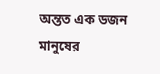অন্তত এক ডজন মানুষের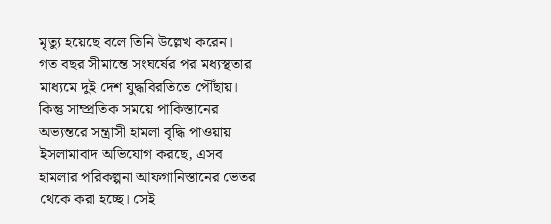মৃত্যু হয়েছে বলে তিনি উল্লেখ করেন।
গত বছর সীমান্তে সংঘর্ষের পর মধ্যস্থতার মাধ্যমে দুই দেশ যুদ্ধবিরতিতে পৌঁছায়। কিন্তু সাম্প্রতিক সময়ে পাকিস্তানের অভ্যন্তরে সন্ত্রাসী হামলা বৃদ্ধি পাওয়ায় ইসলামাবাদ অভিযোগ করছে, এসব হামলার পরিকল্পনা আফগানিস্তানের ভেতর থেকে করা হচ্ছে। সেই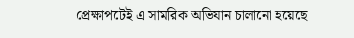প্রেক্ষাপটেই এ সামরিক অভিযান চালানো হয়েছে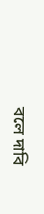বলে দাবি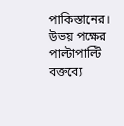পাকিস্তানের।
উভয় পক্ষের পাল্টাপাল্টি বক্তব্যে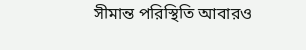সীমান্ত পরিস্থিতি আবারও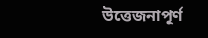উত্তেজনাপূর্ণ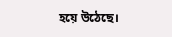হয়ে উঠেছে।